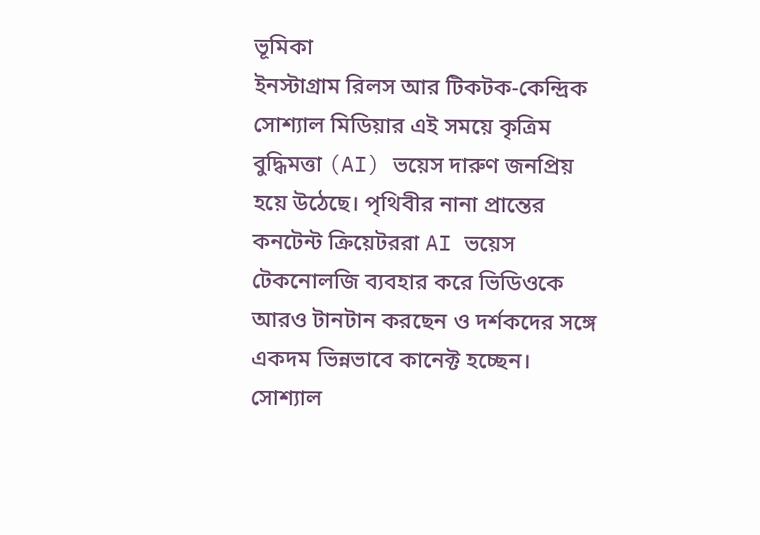ভূমিকা
ইনস্টাগ্রাম রিলস আর টিকটক-কেন্দ্রিক সোশ্যাল মিডিয়ার এই সময়ে কৃত্রিম বুদ্ধিমত্তা (AI) ভয়েস দারুণ জনপ্রিয় হয়ে উঠেছে। পৃথিবীর নানা প্রান্তের কনটেন্ট ক্রিয়েটররা AI ভয়েস টেকনোলজি ব্যবহার করে ভিডিওকে আরও টানটান করছেন ও দর্শকদের সঙ্গে একদম ভিন্নভাবে কানেক্ট হচ্ছেন।
সোশ্যাল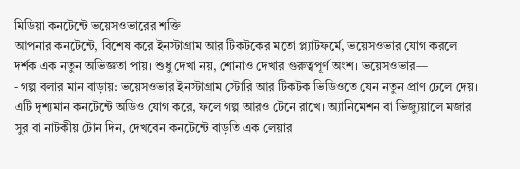মিডিয়া কনটেন্টে ভয়েসওভারের শক্তি
আপনার কনটেন্টে, বিশেষ করে ইনস্টাগ্রাম আর টিকটকের মতো প্ল্যাটফর্মে, ভয়েসওভার যোগ করলে দর্শক এক নতুন অভিজ্ঞতা পায়। শুধু দেখা নয়, শোনাও দেখার গুরুত্বপূর্ণ অংশ। ভয়েসওভার—
- গল্প বলার মান বাড়ায়: ভয়েসওভার ইনস্টাগ্রাম স্টোরি আর টিকটক ভিডিওতে যেন নতুন প্রাণ ঢেলে দেয়। এটি দৃশ্যমান কনটেন্টে অডিও যোগ করে, ফলে গল্প আরও টেনে রাখে। অ্যানিমেশন বা ভিজ্যুয়ালে মজার সুর বা নাটকীয় টোন দিন, দেখবেন কনটেন্টে বাড়তি এক লেয়ার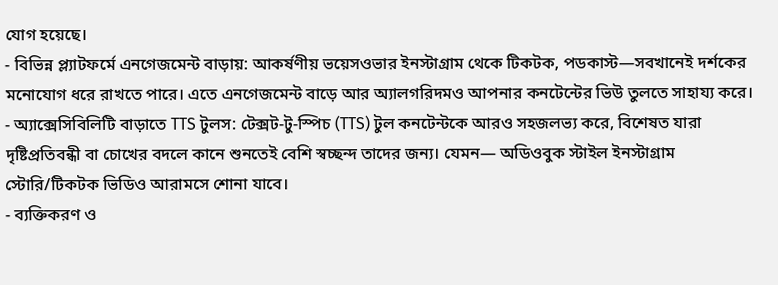যোগ হয়েছে।
- বিভিন্ন প্ল্যাটফর্মে এনগেজমেন্ট বাড়ায়: আকর্ষণীয় ভয়েসওভার ইনস্টাগ্রাম থেকে টিকটক, পডকাস্ট—সবখানেই দর্শকের মনোযোগ ধরে রাখতে পারে। এতে এনগেজমেন্ট বাড়ে আর অ্যালগরিদমও আপনার কনটেন্টের ভিউ তুলতে সাহায্য করে।
- অ্যাক্সেসিবিলিটি বাড়াতে TTS টুলস: টেক্সট-টু-স্পিচ (TTS) টুল কনটেন্টকে আরও সহজলভ্য করে, বিশেষত যারা দৃষ্টিপ্রতিবন্ধী বা চোখের বদলে কানে শুনতেই বেশি স্বচ্ছন্দ তাদের জন্য। যেমন— অডিওবুক স্টাইল ইনস্টাগ্রাম স্টোরি/টিকটক ভিডিও আরামসে শোনা যাবে।
- ব্যক্তিকরণ ও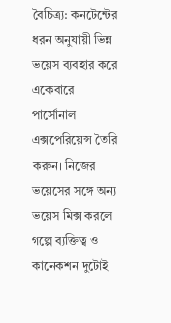বৈচিত্র্য: কনটেন্টের ধরন অনুযায়ী ভিন্ন ভয়েস ব্যবহার করে একেবারে পার্সোনাল এক্সপেরিয়েন্স তৈরি করুন। নিজের ভয়েসের সঙ্গে অন্য ভয়েস মিক্স করলে গল্পে ব্যক্তিত্ব ও কানেকশন দুটোই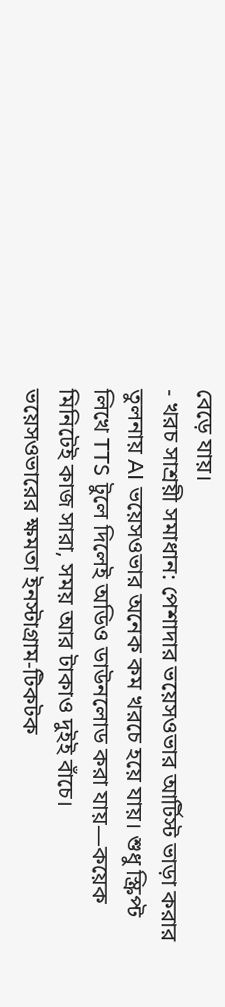বেড়ে যায়।
- খরচ সাশ্রয়ী সমাধান: পেশাদার ভয়েসওভার আর্টিস্ট ভাড়া করার তুলনায় AI ভয়েসওভার অনেক কম খরচে হয়ে যায়। শুধু স্ক্রিপ্ট লিখে TTS টুলে দিলেই অডিও ডাউনলোড করা যায়—কয়েক মিনিটেই কাজ সারা, সময় আর টাকাও দুইই বাঁচে।
ভয়েসওভারের ক্ষমতা ইনস্টাগ্রাম-টিকটক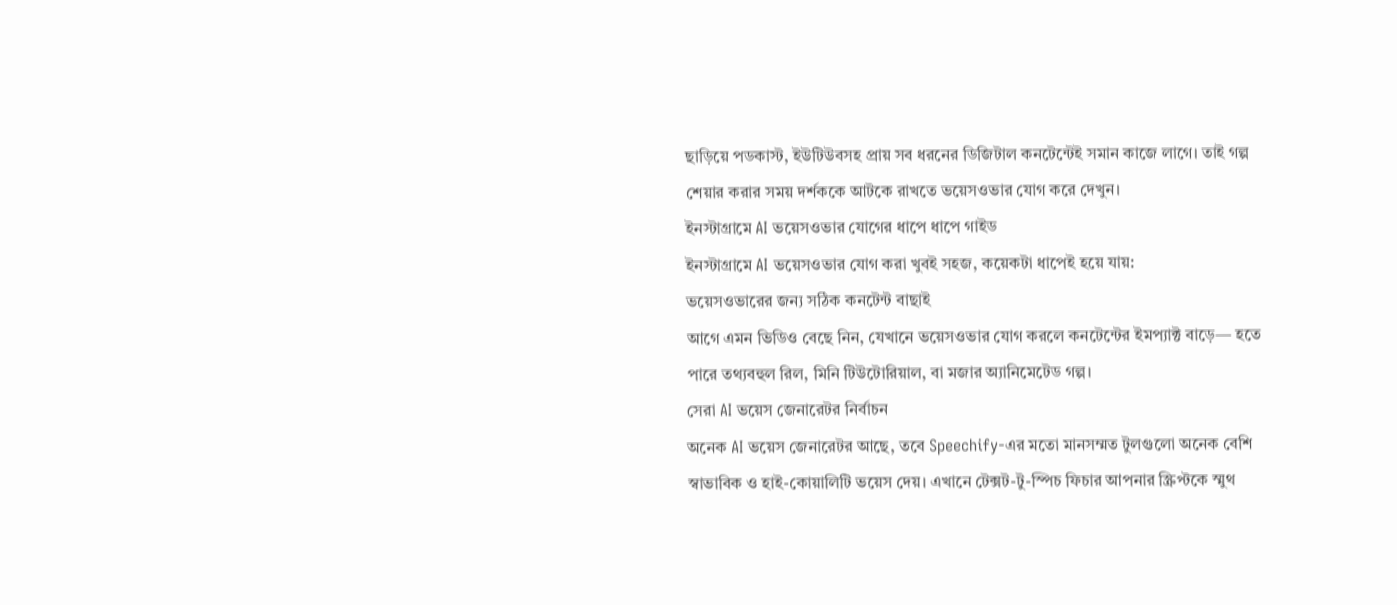ছাড়িয়ে পডকাস্ট, ইউটিউবসহ প্রায় সব ধরনের ডিজিটাল কনটেন্টেই সমান কাজে লাগে। তাই গল্প শেয়ার করার সময় দর্শককে আটকে রাখতে ভয়েসওভার যোগ করে দেখুন।
ইনস্টাগ্রামে AI ভয়েসওভার যোগের ধাপে ধাপে গাইড
ইনস্টাগ্রামে AI ভয়েসওভার যোগ করা খুবই সহজ, কয়েকটা ধাপেই হয়ে যায়:
ভয়েসওভারের জন্য সঠিক কনটেন্ট বাছাই
আগে এমন ভিডিও বেছে নিন, যেখানে ভয়েসওভার যোগ করলে কনটেন্টের ইমপ্যাক্ট বাড়ে— হতে পারে তথ্যবহুল রিল, মিনি টিউটোরিয়াল, বা মজার অ্যানিমেটেড গল্প।
সেরা AI ভয়েস জেনারেটর নির্বাচন
অনেক AI ভয়েস জেনারেটর আছে, তবে Speechify-এর মতো মানসম্মত টুলগুলো অনেক বেশি স্বাভাবিক ও হাই-কোয়ালিটি ভয়েস দেয়। এখানে টেক্সট-টু-স্পিচ ফিচার আপনার স্ক্রিপ্টকে স্মুথ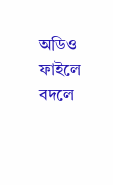অডিও ফাইলে বদলে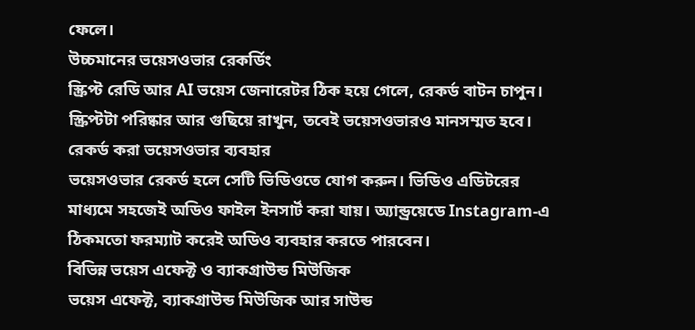ফেলে।
উচ্চমানের ভয়েসওভার রেকর্ডিং
স্ক্রিপ্ট রেডি আর AI ভয়েস জেনারেটর ঠিক হয়ে গেলে, রেকর্ড বাটন চাপুন। স্ক্রিপ্টটা পরিষ্কার আর গুছিয়ে রাখুন, তবেই ভয়েসওভারও মানসম্মত হবে।
রেকর্ড করা ভয়েসওভার ব্যবহার
ভয়েসওভার রেকর্ড হলে সেটি ভিডিওতে যোগ করুন। ভিডিও এডিটরের মাধ্যমে সহজেই অডিও ফাইল ইনসার্ট করা যায়। অ্যান্ড্রয়েডে Instagram-এ ঠিকমতো ফরম্যাট করেই অডিও ব্যবহার করতে পারবেন।
বিভিন্ন ভয়েস এফেক্ট ও ব্যাকগ্রাউন্ড মিউজিক
ভয়েস এফেক্ট, ব্যাকগ্রাউন্ড মিউজিক আর সাউন্ড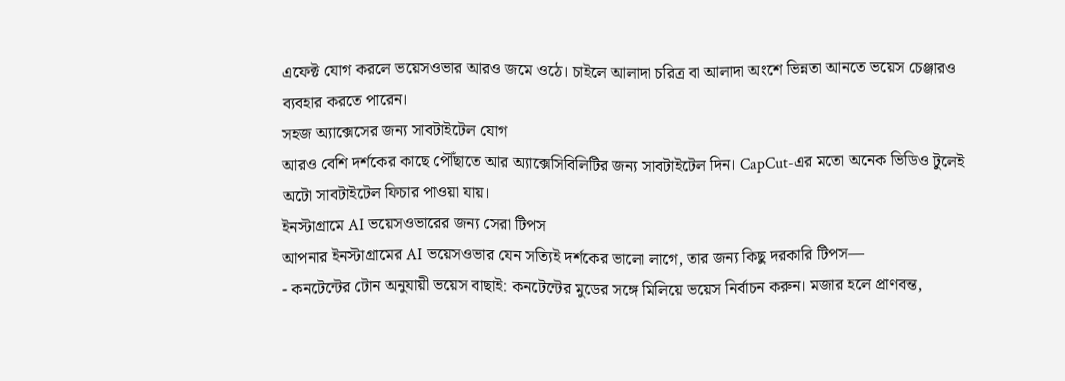এফেক্ট যোগ করলে ভয়েসওভার আরও জমে ওঠে। চাইলে আলাদা চরিত্র বা আলাদা অংশে ভিন্নতা আনতে ভয়েস চেঞ্জারও ব্যবহার করতে পারেন।
সহজ অ্যাক্সেসের জন্য সাবটাইটেল যোগ
আরও বেশি দর্শকের কাছে পৌঁছাতে আর অ্যাক্সেসিবিলিটির জন্য সাবটাইটেল দিন। CapCut-এর মতো অনেক ভিডিও টুলেই অটো সাবটাইটেল ফিচার পাওয়া যায়।
ইনস্টাগ্রামে AI ভয়েসওভারের জন্য সেরা টিপস
আপনার ইনস্টাগ্রামের AI ভয়েসওভার যেন সত্যিই দর্শকের ভালো লাগে, তার জন্য কিছু দরকারি টিপস—
- কনটেন্টের টোন অনুযায়ী ভয়েস বাছাই: কনটেন্টের মুডের সঙ্গে মিলিয়ে ভয়েস নির্বাচন করুন। মজার হলে প্রাণবন্ত,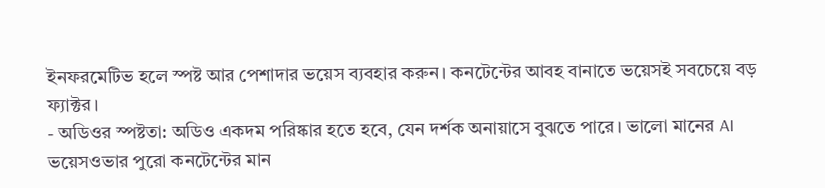ইনফরমেটিভ হলে স্পষ্ট আর পেশাদার ভয়েস ব্যবহার করুন। কনটেন্টের আবহ বানাতে ভয়েসই সবচেয়ে বড় ফ্যাক্টর।
- অডিওর স্পষ্টতা: অডিও একদম পরিষ্কার হতে হবে, যেন দর্শক অনায়াসে বুঝতে পারে। ভালো মানের AI ভয়েসওভার পুরো কনটেন্টের মান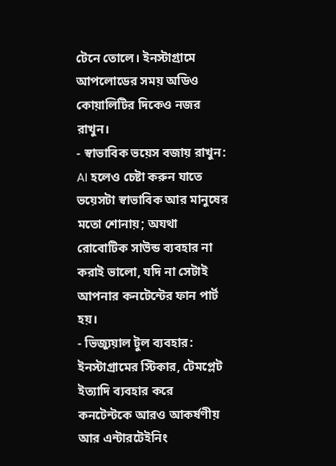টেনে তোলে। ইনস্টাগ্রামে আপলোডের সময় অডিও কোয়ালিটির দিকেও নজর রাখুন।
- স্বাভাবিক ভয়েস বজায় রাখুন: AI হলেও চেষ্টা করুন যাতে ভয়েসটা স্বাভাবিক আর মানুষের মতো শোনায়; অযথা রোবোটিক সাউন্ড ব্যবহার না করাই ভালো, যদি না সেটাই আপনার কনটেন্টের ফান পার্ট হয়।
- ভিজ্যুয়াল টুল ব্যবহার: ইনস্টাগ্রামের স্টিকার, টেমপ্লেট ইত্যাদি ব্যবহার করে কনটেন্টকে আরও আকর্ষণীয় আর এন্টারটেইনিং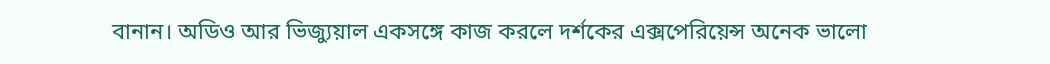বানান। অডিও আর ভিজ্যুয়াল একসঙ্গে কাজ করলে দর্শকের এক্সপেরিয়েন্স অনেক ভালো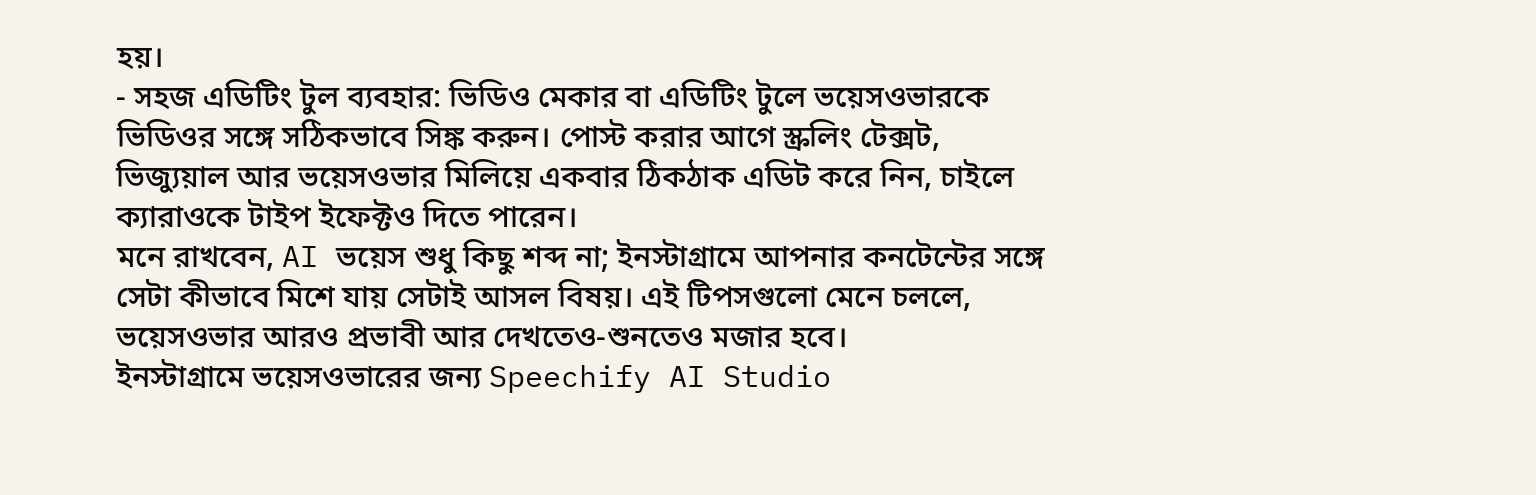হয়।
- সহজ এডিটিং টুল ব্যবহার: ভিডিও মেকার বা এডিটিং টুলে ভয়েসওভারকে ভিডিওর সঙ্গে সঠিকভাবে সিঙ্ক করুন। পোস্ট করার আগে স্ক্রলিং টেক্সট, ভিজ্যুয়াল আর ভয়েসওভার মিলিয়ে একবার ঠিকঠাক এডিট করে নিন, চাইলে ক্যারাওকে টাইপ ইফেক্টও দিতে পারেন।
মনে রাখবেন, AI ভয়েস শুধু কিছু শব্দ না; ইনস্টাগ্রামে আপনার কনটেন্টের সঙ্গে সেটা কীভাবে মিশে যায় সেটাই আসল বিষয়। এই টিপসগুলো মেনে চললে, ভয়েসওভার আরও প্রভাবী আর দেখতেও-শুনতেও মজার হবে।
ইনস্টাগ্রামে ভয়েসওভারের জন্য Speechify AI Studio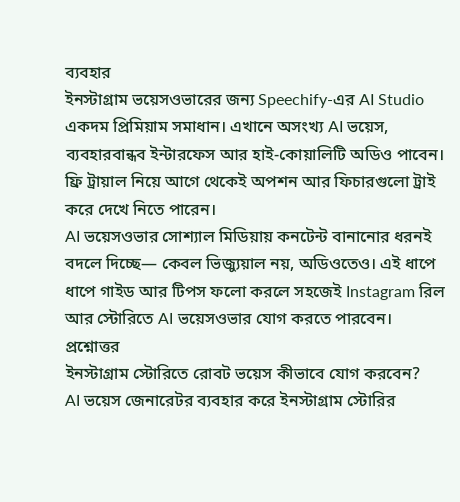ব্যবহার
ইনস্টাগ্রাম ভয়েসওভারের জন্য Speechify-এর AI Studio একদম প্রিমিয়াম সমাধান। এখানে অসংখ্য AI ভয়েস, ব্যবহারবান্ধব ইন্টারফেস আর হাই-কোয়ালিটি অডিও পাবেন। ফ্রি ট্রায়াল নিয়ে আগে থেকেই অপশন আর ফিচারগুলো ট্রাই করে দেখে নিতে পারেন।
AI ভয়েসওভার সোশ্যাল মিডিয়ায় কনটেন্ট বানানোর ধরনই বদলে দিচ্ছে— কেবল ভিজ্যুয়াল নয়, অডিওতেও। এই ধাপে ধাপে গাইড আর টিপস ফলো করলে সহজেই Instagram রিল আর স্টোরিতে AI ভয়েসওভার যোগ করতে পারবেন।
প্রশ্নোত্তর
ইনস্টাগ্রাম স্টোরিতে রোবট ভয়েস কীভাবে যোগ করবেন?
AI ভয়েস জেনারেটর ব্যবহার করে ইনস্টাগ্রাম স্টোরির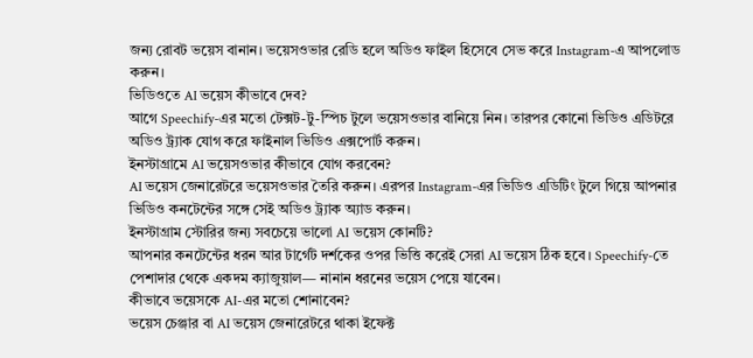জন্য রোবট ভয়েস বানান। ভয়েসওভার রেডি হলে অডিও ফাইল হিসেবে সেভ করে Instagram-এ আপলোড করুন।
ভিডিওতে AI ভয়েস কীভাবে দেব?
আগে Speechify-এর মতো টেক্সট-টু-স্পিচ টুলে ভয়েসওভার বানিয়ে নিন। তারপর কোনো ভিডিও এডিটরে অডিও ট্র্যাক যোগ করে ফাইনাল ভিডিও এক্সপোর্ট করুন।
ইনস্টাগ্রামে AI ভয়েসওভার কীভাবে যোগ করবেন?
AI ভয়েস জেনারেটরে ভয়েসওভার তৈরি করুন। এরপর Instagram-এর ভিডিও এডিটিং টুলে গিয়ে আপনার ভিডিও কনটেন্টের সঙ্গে সেই অডিও ট্র্যাক অ্যাড করুন।
ইনস্টাগ্রাম স্টোরির জন্য সবচেয়ে ভালো AI ভয়েস কোনটি?
আপনার কনটেন্টের ধরন আর টার্গেট দর্শকের ওপর ভিত্তি করেই সেরা AI ভয়েস ঠিক হবে। Speechify-তে পেশাদার থেকে একদম ক্যাজুয়াল— নানান ধরনের ভয়েস পেয়ে যাবেন।
কীভাবে ভয়েসকে AI-এর মতো শোনাবেন?
ভয়েস চেঞ্জার বা AI ভয়েস জেনারেটরে থাকা ইফেক্ট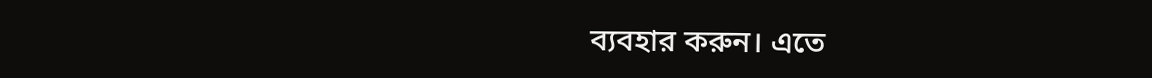ব্যবহার করুন। এতে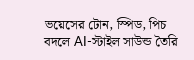ভয়েসের টোন, স্পিড, পিচ বদলে AI-স্টাইল সাউন্ড তৈরি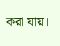করা যায়।